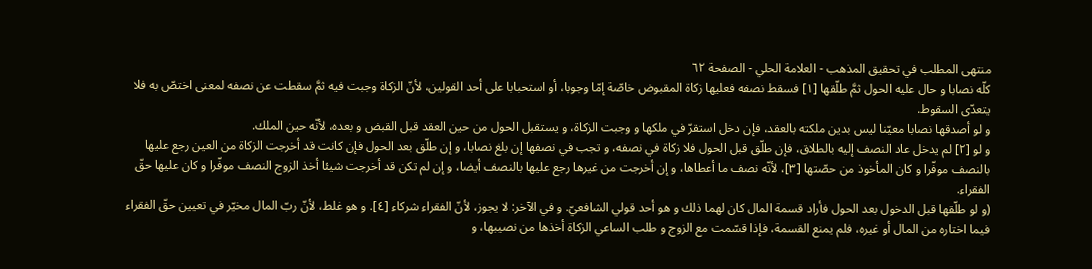منتهى المطلب في تحقيق المذهب - العلامة الحلي - الصفحة ٦٢
كلّه نصابا و حال عليه الحول ثمَّ طلّقها [١] فسقط نصفه فعليها زكاة المقبوض خاصّة إمّا وجوبا، أو استحبابا على أحد القولين، لأنّ الزكاة وجبت فيه ثمَّ سقطت عن نصفه لمعنى اختصّ به فلا يتعدّى السقوط.
و لو أصدقها نصابا معيّنا ليس بدين ملكته بالعقد، فإن دخل استقرّ في ملكها و وجبت الزكاة، و يستقبل الحول من حين العقد قبل القبض و بعده، لأنّه حين الملك.
و لو [٢] لم يدخل عاد النصف إليه بالطلاق، فإن طلّق قبل الحول فلا زكاة في نصفه، و تجب في نصفها إن بلغ نصابا، و إن طلّق بعد الحول فإن كانت قد أخرجت الزكاة من العين رجع عليها بالنصف موفّرا و كان المأخوذ من حصّتها [٣]، لأنّه نصف ما أعطاها، و إن أخرجت من غيرها رجع عليها بالنصف أيضا، و إن لم تكن قد أخرجت شيئا أخذ الزوج النصف موفّرا و كان عليها حقّ الفقراء.
(و لو طلّقها قبل الدخول بعد الحول فأراد قسمة المال كان لهما ذلك و هو أحد قولي الشافعيّ. و في الآخر: لا يجوز، لأنّ الفقراء شركاء [٤]. و هو غلط، لأنّ ربّ المال مخيّر في تعيين حقّ الفقراء فيما اختاره من المال أو غيره، فلم يمنع القسمة، فإذا قسّمت مع الزوج و طلب الساعي الزكاة أخذها من نصيبها، و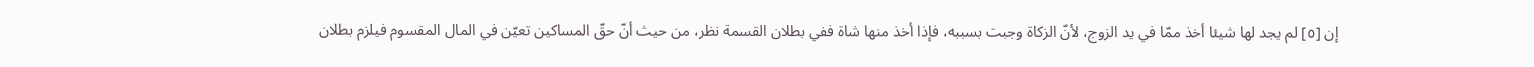إن [٥] لم يجد لها شيئا أخذ ممّا في يد الزوج، لأنّ الزكاة وجبت بسببه، فإذا أخذ منها شاة ففي بطلان القسمة نظر، من حيث أنّ حقّ المساكين تعيّن في المال المقسوم فيلزم بطلان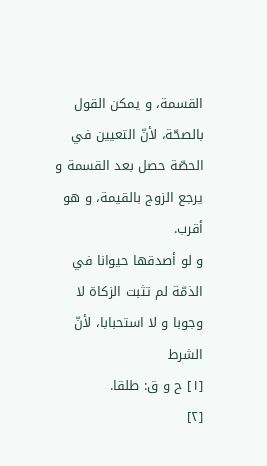القسمة، و يمكن القول بالصحّة، لأنّ التعيين في الحصّة حصل بعد القسمة و يرجع الزوج بالقيمة، و هو أقرب.
و لو أصدقها حيوانا في الذمّة لم تثبت الزكاة لا وجوبا و لا استحبابا، لأنّ الشرط
[١] ح و ق: طلقا.
[٢]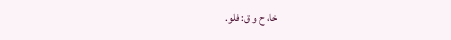خا، ح و ق: فلو.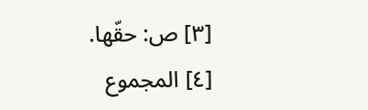[٣] ص: حقّها.
[٤] المجموع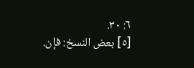٦: ٣٠.
[٥] بعض النسخ: فإن.